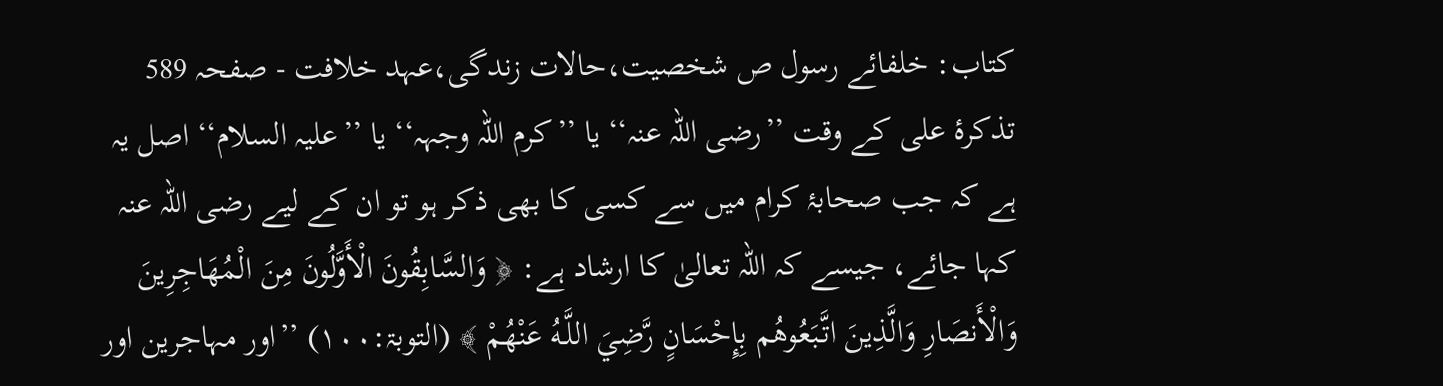کتاب: خلفائے رسول ص شخصیت،حالات زندگی،عہد خلافت - صفحہ 589
تذکرۂ علی کے وقت ’’رضی اللہ عنہ‘‘ یا ’’کرم اللہ وجہہ‘‘ یا ’’علیہ السلام‘‘ اصل یہ ہے کہ جب صحابۂ کرام میں سے کسی کا بھی ذکر ہو تو ان کے لیے رضی اللہ عنہ کہا جائے، جیسے کہ اللہ تعالیٰ کا ارشاد ہے: ﴿ وَالسَّابِقُونَ الْأَوَّلُونَ مِنَ الْمُهَاجِرِينَ وَالْأَنصَارِ وَالَّذِينَ اتَّبَعُوهُم بِإِحْسَانٍ رَّضِيَ اللَّـهُ عَنْهُمْ ﴾ (التوبۃ:۱۰۰) ’’اور مہاجرین اور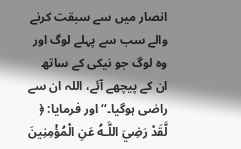انصار میں سے سبقت کرنے والے سب سے پہلے لوگ اور وہ لوگ جو نیکی کے ساتھ ان کے پیچھے آئے، اللہ ان سے راضی ہوگیا۔‘‘ اور فرمایا: ﴿ لَّقَدْ رَضِيَ اللَّـهُ عَنِ الْمُؤْمِنِينَ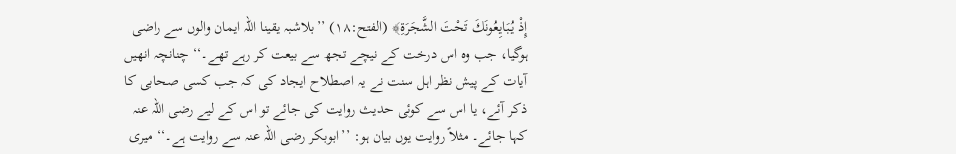إِذْ يُبَايِعُونَكَ تَحْتَ الشَّجَرَةِ﴾ (الفتح:۱۸) ’’بلاشبہ یقینا اللہ ایمان والوں سے راضی ہوگیا، جب وہ اس درخت کے نیچے تجھ سے بیعت کر رہے تھے۔‘‘ چنانچہ انھیں آیات کے پیش نظر اہل سنت نے یہ اصطلاح ایجاد کی کہ جب کسی صحابی کا ذکر آئے، یا اس سے کوئی حدیث روایت کی جائے تو اس کے لیے رضی اللہ عنہ کہا جائے۔ مثلاً روایت یوں بیان ہو: ’’ابوبکر رضی اللہ عنہ سے روایت ہے۔‘‘ میری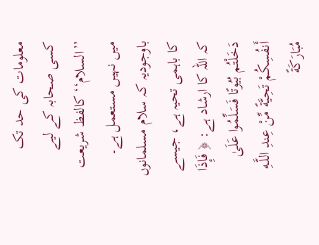معلومات کی حد تک کسی صحابہ کے لیے ’’السلام‘‘ کالفظ شریعت میں نہیں مستعمل ہے۔ باوجودیہ کہ سلام مسلمانوں کا باہمی تحیہ ہے، جیسے کہ اللہ کا ارشاد ہے: ﴿ فَإِذَا دَخَلْتُم بُيُوتًا فَسَلِّمُوا عَلَىٰ أَنفُسِكُمْ تَحِيَّةً مِّنْ عِندِ اللَّـهِ مُبَارَكَةً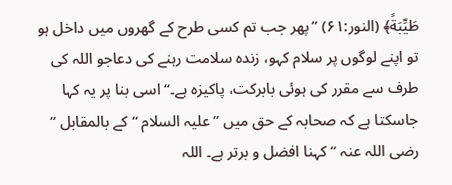طَيِّبَةً﴾ (النور:۶۱) ’’پھر جب تم کسی طرح کے گھروں میں داخل ہو تو اپنے لوگوں پر سلام کہو، زندہ سلامت رہنے کی دعاجو اللہ کی طرف سے مقرر کی ہوئی بابرکت، پاکیزہ ہے۔‘‘ اسی بنا پر یہ کہا جاسکتا ہے کہ صحابہ کے حق میں ’’ علیہ السلام ‘‘ کے بالمقابل ’’ رضی اللہ عنہ ‘‘ کہنا افضل و برتر ہے۔ اللہ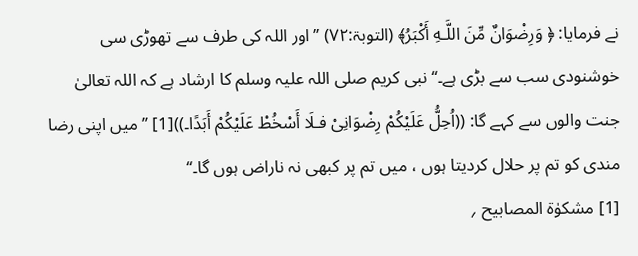نے فرمایا: ﴿ وَرِضْوَانٌ مِّنَ اللَّـهِ أَكْبَرُ﴾ (التوبۃ:۷۲) ’’اور اللہ کی طرف سے تھوڑی سی خوشنودی سب سے بڑی ہے۔‘‘ نبی کریم صلی اللہ علیہ وسلم کا ارشاد ہے کہ اللہ تعالیٰ جنت والوں سے کہے گا: ((اُحِلُّ عَلَیْکُمْ رِضْوَانِیْ فـلَا أَسْخُطْ عَلَیْکُمْ أَبَدًا۔))[1] ’’میں اپنی رضا مندی کو تم پر حلال کردیتا ہوں ، میں تم پر کبھی نہ ناراض ہوں گا۔‘‘
[1] مشکوٰۃ المصابیح ؍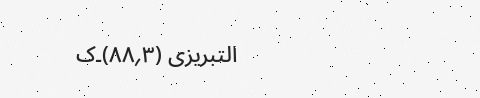التبریزی (۳؍۸۸)۔ک